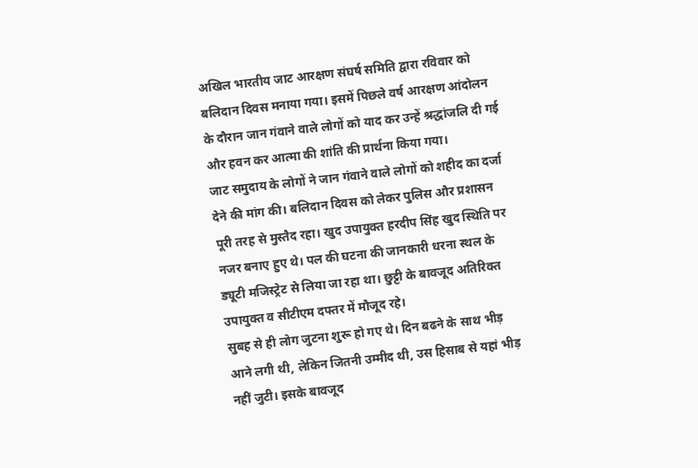अखिल भारतीय जाट आरक्षण संघर्ष समिति द्वारा रविवार को बलिदान दिवस मनाया गया। इसमें पिछले वर्ष आरक्षण आंदोलन के दौरान जान गंवाने वाले लोगों को याद कर उन्हें श्रद्धांजलि दी गई और हवन कर आत्मा की शांति की प्रार्थना किया गया।
जाट समुदाय के लोगों ने जान गंवाने वाले लोगों को शहीद का दर्जा देने की मांग की। बलिदान दिवस को लेकर पुलिस और प्रशासन पूरी तरह से मुस्तैद रहा। खुद उपायुक्त हरदीप सिंह खुद स्थिति पर नजर बनाए हुए थे। पल की घटना की जानकारी धरना स्थल के ड्यूटी मजिस्ट्रेट से लिया जा रहा था। छुट्टी के बावजूद अतिरिक्त उपायुक्त व सीटीएम दफ्तर में मौजूद रहे।
सुबह से ही लोग जुटना शुरू हो गए थे। दिन बढने के साथ भीड़ आने लगी थी, लेकिन जितनी उम्मीद थी, उस हिसाब से यहां भीड़ नहीं जुटी। इसके बावजूद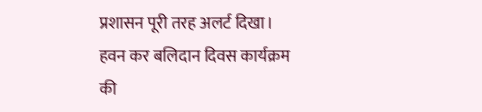प्रशासन पूरी तरह अलर्ट दिखा।
हवन कर बलिदान दिवस कार्यक्रम की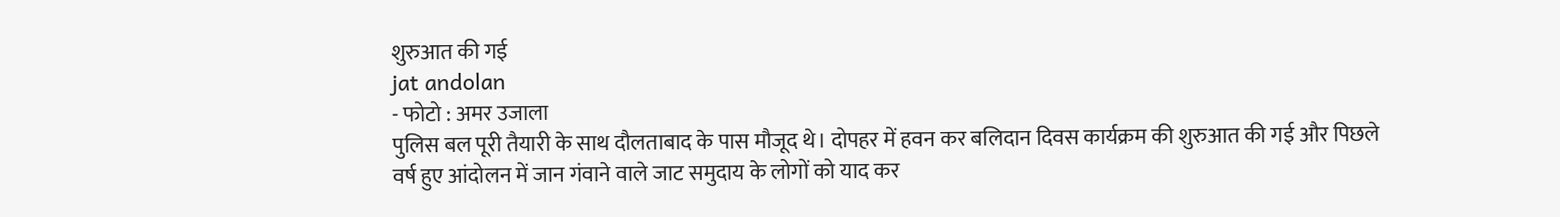शुरुआत की गई
jat andolan
- फोटो : अमर उजाला
पुलिस बल पूरी तैयारी के साथ दौलताबाद के पास मौजूद थे। दोपहर में हवन कर बलिदान दिवस कार्यक्रम की शुरुआत की गई और पिछले वर्ष हुए आंदोलन में जान गंवाने वाले जाट समुदाय के लोगों को याद कर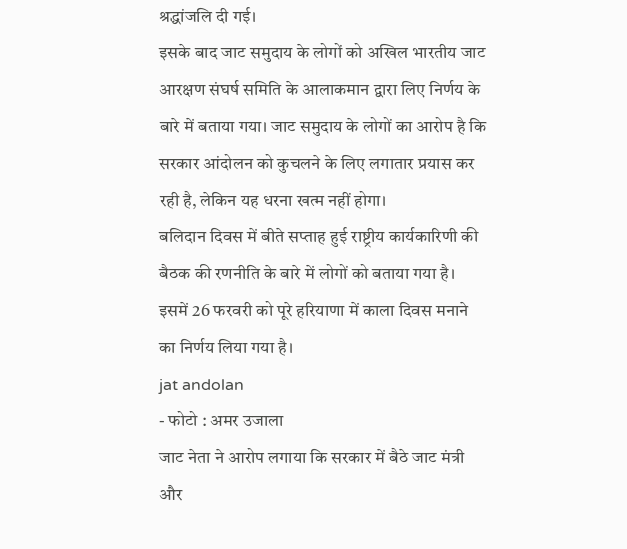श्रद्धांजलि दी गई।
इसके बाद जाट समुदाय के लोगों को अखिल भारतीय जाट आरक्षण संघर्ष समिति के आलाकमान द्वारा लिए निर्णय के बारे में बताया गया। जाट समुदाय के लोगों का आरोप है कि सरकार आंदोलन को कुचलने के लिए लगातार प्रयास कर रही है, लेकिन यह धरना खत्म नहीं होगा।
बलिदान दिवस में बीते सप्ताह हुई राष्ट्रीय कार्यकारिणी की बैठक की रणनीति के बारे में लोगों को बताया गया है। इसमें 26 फरवरी को पूरे हरियाणा में काला दिवस मनाने का निर्णय लिया गया है।
jat andolan
- फोटो : अमर उजाला
जाट नेता ने आरोप लगाया कि सरकार में बैठे जाट मंत्री और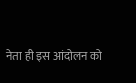नेता ही इस आंदोलन को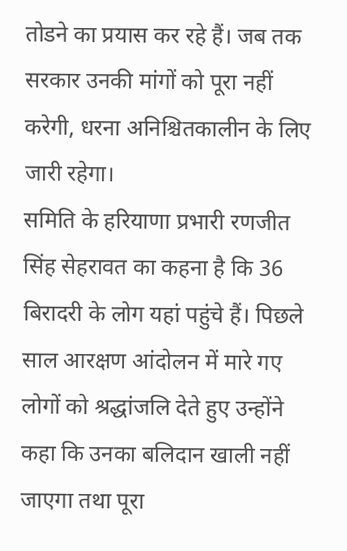तोडने का प्रयास कर रहे हैं। जब तक सरकार उनकी मांगों को पूरा नहीं करेगी, धरना अनिश्चितकालीन के लिए जारी रहेगा।
समिति के हरियाणा प्रभारी रणजीत सिंह सेहरावत का कहना है कि 36 बिरादरी के लोग यहां पहुंचे हैं। पिछले साल आरक्षण आंदोलन में मारे गए लोगों को श्रद्धांजलि देते हुए उन्होंने कहा कि उनका बलिदान खाली नहीं जाएगा तथा पूरा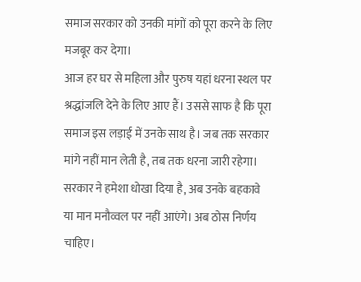समाज सरकार को उनकी मांगों को पूरा करने के लिए मजबूर कर देगा।
आज हर घर से महिला और पुरुष यहां धरना स्थल पर श्रद्धांजलि देने के लिए आए हैं। उससे साफ है कि पूरा समाज इस लड़ाई में उनके साथ है। जब तक सरकार मांगे नहीं मान लेती है, तब तक धरना जारी रहेगा। सरकार ने हमेशा धोखा दिया है, अब उनके बहकावे या मान मनौव्वल पर नहीं आएंगे। अब ठोस निर्णय चाहिए।